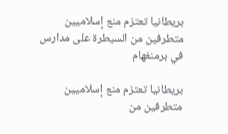بريطانيا تعتزم منع إسلاميين متطرفين من السيطرة على مدارس في برمنغهام

بريطانيا تعتزم منع إسلاميين متطرفين من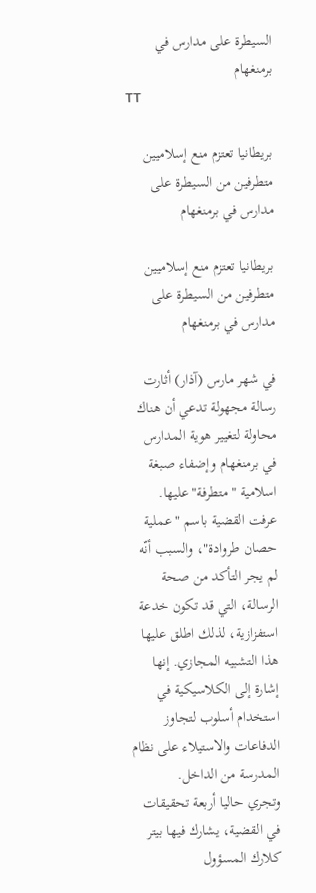السيطرة على مدارس في برمنغهام
TT

بريطانيا تعتزم منع إسلاميين متطرفين من السيطرة على مدارس في برمنغهام

بريطانيا تعتزم منع إسلاميين متطرفين من السيطرة على مدارس في برمنغهام

في شهر مارس (آذار) أثارت رسالة مجهولة تدعي أن هناك محاولة لتغيير هوية المدارس في برمنغهام وإضفاء صبغة اسلامية "متطرفة"عليها.
عرفت القضية باسم "عملية حصان طروادة"، والسبب أنّه لم يجر التأكد من صحة الرسالة، التي قد تكون خدعة استفزازية، لذلك اطلق عليها هذا التشبيه المجازي. إنها إشارة إلى الكلاسيكية في استخدام أسلوب لتجاوز الدفاعات والاستيلاء على نظام المدرسة من الداخل.
وتجري حاليا أربعة تحقيقات في القضية، يشارك فيها بيتر كلارك المسؤول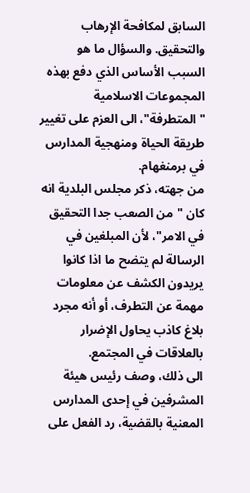السابق لمكافحة الإرهاب والتحقيق. والسؤال ما هو السبب الأساس الذي دفع بهذه المجموعات الاسلامية "المتطرفة"، الى العزم على تغيير طريقة الحياة ومنهجية المدارس في برمنغهام.
من جهته، ذكر مجلس البلدية انه كان "من الصعب جدا التحقيق في الامر"، لأن المبلغين في الرسالة لم يتضح ما اذا كانوا يريدون الكشف عن معلومات مهمة عن التطرف، أو أنه مجرد بلاغ كاذب يحاول الإضرار بالعلاقات في المجتمع.
الى ذلك، وصف رئيس هيئة المشرفين في إحدى المدارس المعنية بالقضية، رد الفعل على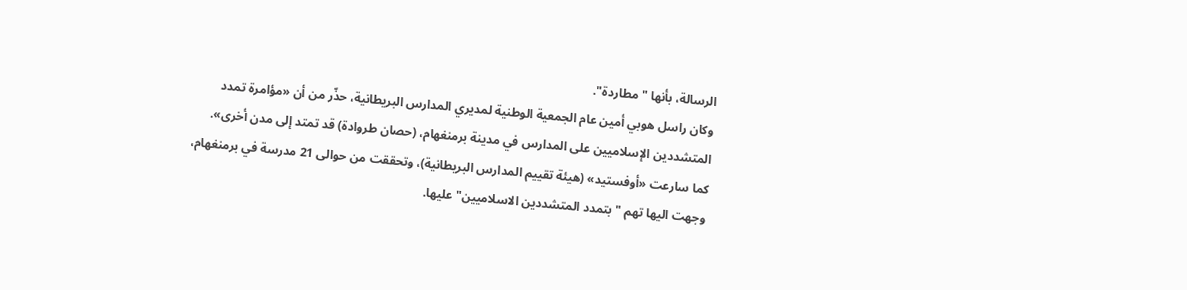الرسالة، بأنها "مطاردة".
وكان راسل هوبي أمين عام الجمعية الوطنية لمديري المدارس البريطانية، حذّر من أن «مؤامرة تمدد المتشددين الإسلاميين على المدارس في مدينة برمنغهام، (حصان طروادة) قد تمتد إلى مدن أخرى».
كما سارعت «أوفستيد» (هيئة تقييم المدارس البريطانية)، وتحققت من حوالى 21 مدرسة في برمنغهام، وجهت اليها تهم "بتمدد المتشددين الاسلاميين" عليها.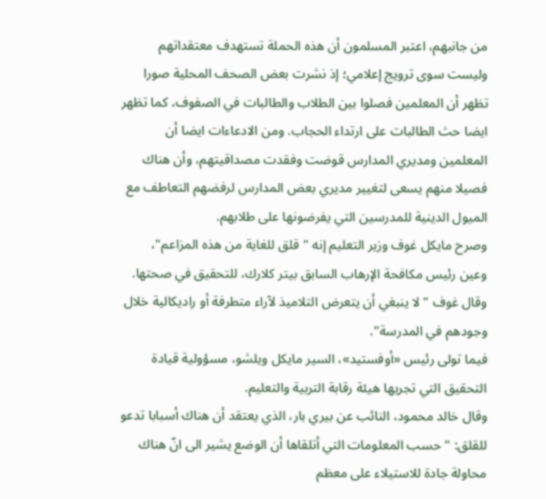من جانبهم، اعتبر المسلمون أن هذه الحملة تستهدف معتقداتهم وليست سوى ترويج إعلامي؛ إذ نشرت بعض الصحف المحلية صورا تظهر أن المعلمين فصلوا بين الطلاب والطالبات في الصفوف، كما تظهر ايضا حث الطالبات على ارتداء الحجاب. ومن الادعاءات ايضا أن المعلمين ومديري المدارس قوضت وفقدت مصداقيتهم، وأن هناك فصيلا منهم يسعى لتغيير مديري بعض المدارس لرفضهم التعاطف مع الميول الدينية للمدرسين التي يفرضونها على طلابهم.
وصرح مايكل غوف وزير التعليم إنه "قلق للغاية من هذه المزاعم"، وعين رئيس مكافحة الإرهاب السابق بيتر كلارك، للتحقيق في صحتها.
وقال غوف "لا ينبغي أن يتعرض التلاميذ لآراء متطرفة أو راديكالية خلال وجودهم في المدرسة".
فيما تولى رئيس «أوفستيد»، السير مايكل ويلشو، مسؤولية قيادة التحقيق التي تجريها هيئة رقابة التربية والتعليم.
وقال خالد محمود، النائب عن بيري بار، الذي يعتقد أن هناك أسبابا تدعو للقلق: "حسب المعلومات التي أتلقاها أن الوضع يشير الى انّ هناك محاولة جادة للاستيلاء على معظم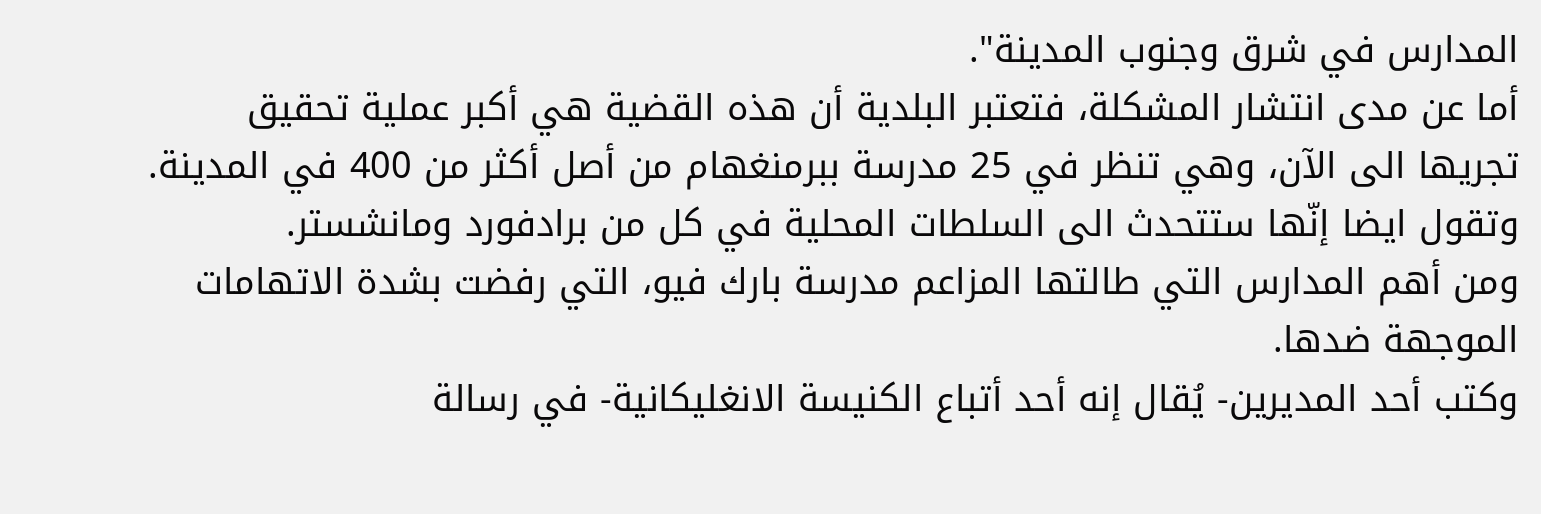المدارس في شرق وجنوب المدينة".
أما عن مدى انتشار المشكلة، فتعتبر البلدية أن هذه القضية هي أكبر عملية تحقيق تجريها الى الآن، وهي تنظر في 25 مدرسة ببرمنغهام من أصل أكثر من 400 في المدينة. وتقول ايضا إنّها ستتحدث الى السلطات المحلية في كل من برادفورد ومانشستر.
ومن أهم المدارس التي طالتها المزاعم مدرسة بارك فيو، التي رفضت بشدة الاتهامات الموجهة ضدها.
وكتب أحد المديرين- يُقال إنه أحد أتباع الكنيسة الانغليكانية- في رسالة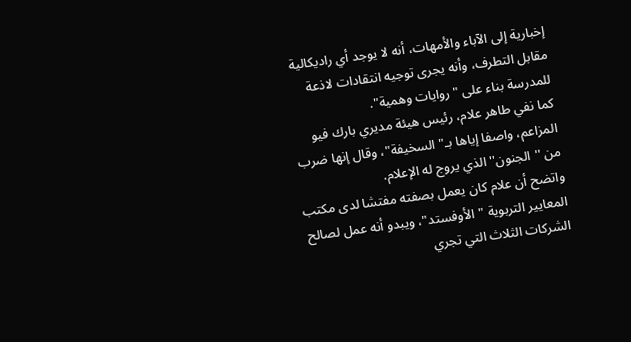إخبارية إلى الآباء والأمهات، أنه لا يوجد أي راديكالية مقابل التطرف، وأنه يجرى توجيه انتقادات لاذعة للمدرسة بناء على "روايات وهمية".
كما نفي طاهر علام، رئيس هيئة مديري بارك فيو المزاعم، واصفا إياها بـ"السخيفة"، وقال إنها ضرب من ''الجنون'' الذي يروج له الإعلام.
واتضح أن علام كان يعمل بصفته مفتشا لدى مكتب المعايير التربوية "الأوفستد"، ويبدو أنه عمل لصالح الشركات الثلاث التي تجري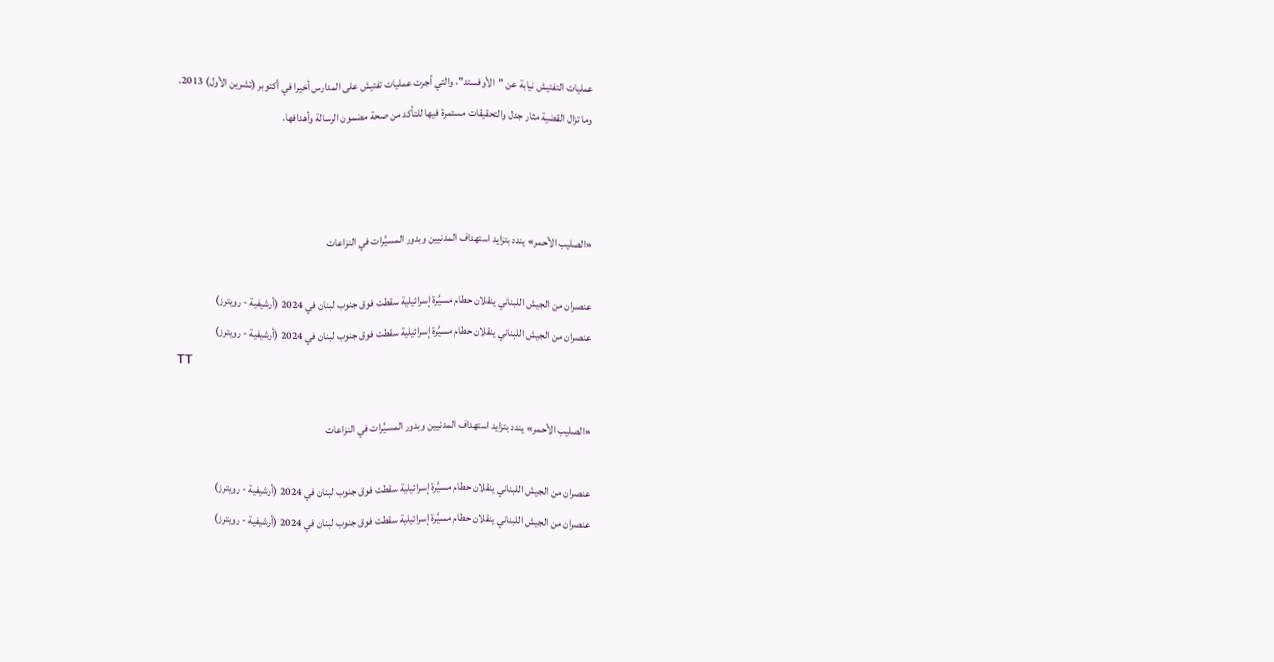عمليات التفتيش نيابة عن "الأوفستد"، والتي أجرت عمليات تفتيش على المدارس أخيرا في أكتوبر (تشرين الأول) 2013.
وما تزال القضية مثار جدل والتحقيقات مستمرة فيها للتأكد من صحة مضمون الرسالة وأهدافها.



«الصليب الأحمر» يندد بتزايد استهداف المدنيين وبدور المسيَّرات في النزاعات

عنصران من الجيش اللبناني ينقلان حطام مسيَّرة إسرائيلية سقطت فوق جنوب لبنان في 2024 (أرشيفية - رويترز)
عنصران من الجيش اللبناني ينقلان حطام مسيَّرة إسرائيلية سقطت فوق جنوب لبنان في 2024 (أرشيفية - رويترز)
TT

«الصليب الأحمر» يندد بتزايد استهداف المدنيين وبدور المسيَّرات في النزاعات

عنصران من الجيش اللبناني ينقلان حطام مسيَّرة إسرائيلية سقطت فوق جنوب لبنان في 2024 (أرشيفية - رويترز)
عنصران من الجيش اللبناني ينقلان حطام مسيَّرة إسرائيلية سقطت فوق جنوب لبنان في 2024 (أرشيفية - رويترز)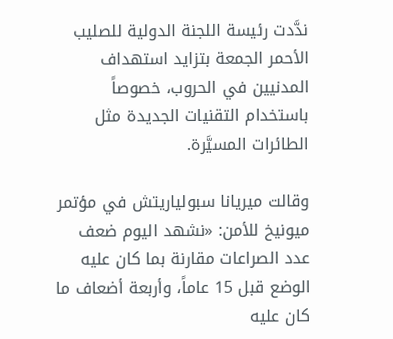ندَّدت رئيسة اللجنة الدولية للصليب الأحمر الجمعة بتزايد استهداف المدنيين في الحروب، خصوصاً باستخدام التقنيات الجديدة مثل الطائرات المسيَّرة.

وقالت ميريانا سبولياريتش في مؤتمر ميونيخ للأمن: «نشهد اليوم ضعف عدد الصراعات مقارنة بما كان عليه الوضع قبل 15 عاماً، وأربعة أضعاف ما كان عليه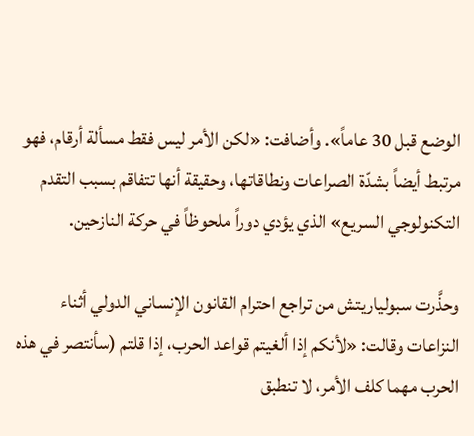الوضع قبل 30 عاماً». وأضافت: «لكن الأمر ليس فقط مسألة أرقام، فهو مرتبط أيضاً بشدّة الصراعات ونطاقاتها، وحقيقة أنها تتفاقم بسبب التقدم التكنولوجي السريع» الذي يؤدي دوراً ملحوظاً في حركة النازحين.

وحذَّرت سبولياريتش من تراجع احترام القانون الإنساني الدولي أثناء النزاعات وقالت: «لأنكم إذا ألغيتم قواعد الحرب، إذا قلتم (سأنتصر في هذه الحرب مهما كلف الأمر، لا تنطبق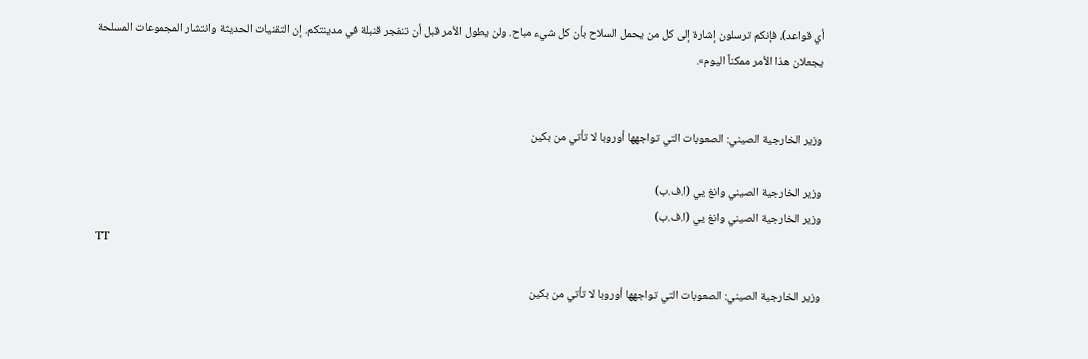أي قواعد)، فإنكم ترسلون إشارة إلى كل من يحمل السلاح بأن كل شيء مباح. ولن يطول الأمر قبل أن تنفجر قنبلة في مدينتكم. إن التقنيات الحديثة وانتشار المجموعات المسلحة يجعلان هذا الأمر ممكناً اليوم».


وزير الخارجية الصيني: الصعوبات التي تواجهها أوروبا لا تأتي من بكين

وزير الخارجية الصيني وانغ يي (ا.ف.ب)
وزير الخارجية الصيني وانغ يي (ا.ف.ب)
TT

وزير الخارجية الصيني: الصعوبات التي تواجهها أوروبا لا تأتي من بكين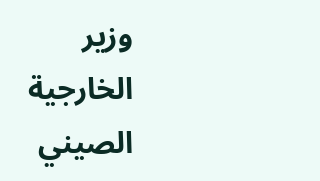وزير الخارجية الصيني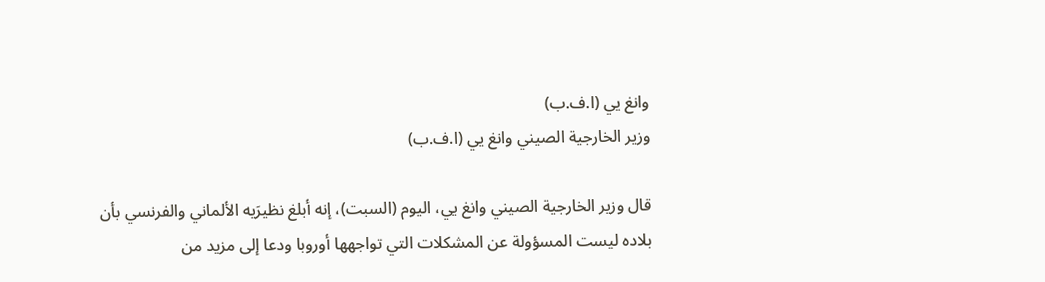وانغ يي (ا.ف.ب)
وزير الخارجية الصيني وانغ يي (ا.ف.ب)

قال وزير الخارجية الصيني وانغ يي، اليوم (السبت)، إنه أبلغ نظيرَيه الألماني والفرنسي بأن بلاده ليست المسؤولة عن المشكلات التي تواجهها أوروبا ودعا إلى مزيد من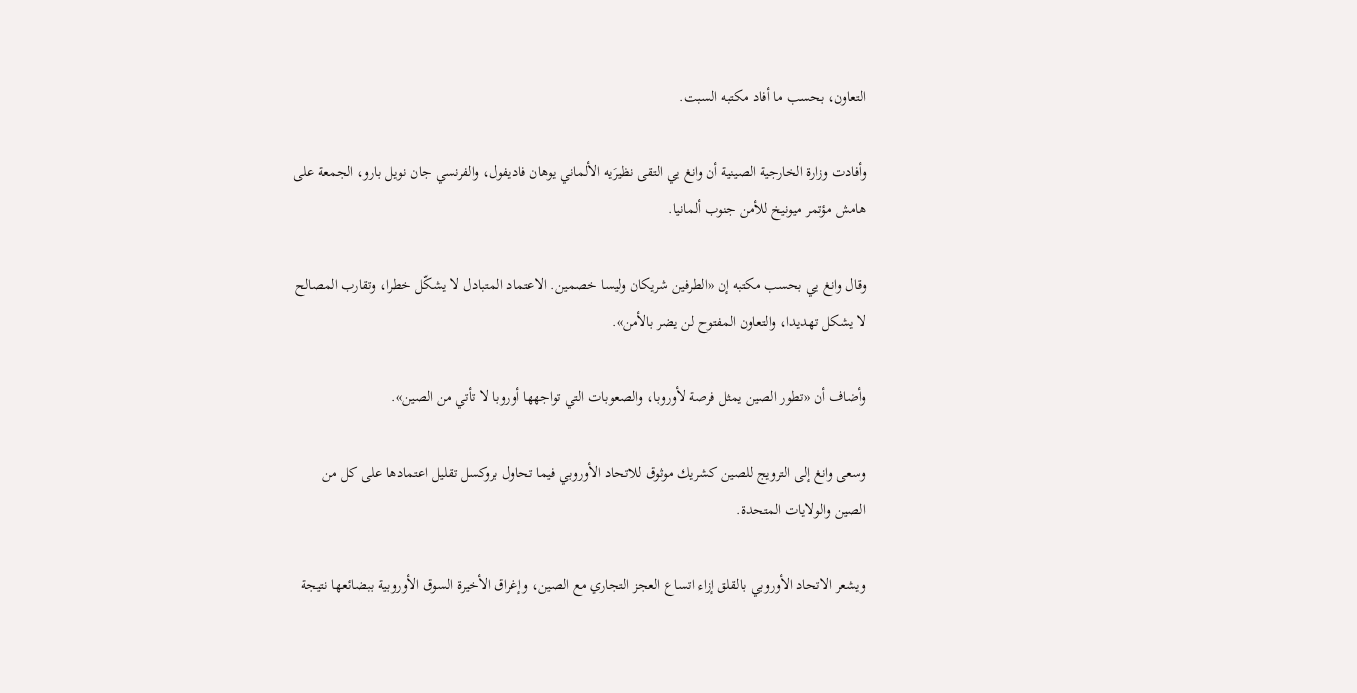التعاون، بحسب ما أفاد مكتبه السبت.

وأفادت وزارة الخارجية الصينية أن وانغ يي التقى نظيرَيه الألماني يوهان فاديفول، والفرنسي جان نويل بارو، الجمعة على هامش مؤتمر ميونيخ للأمن جنوب ألمانيا.

وقال وانغ يي بحسب مكتبه إن «الطرفين شريكان وليسا خصمين. الاعتماد المتبادل لا يشكّل خطرا، وتقارب المصالح لا يشكل تهديدا، والتعاون المفتوح لن يضر بالأمن».

وأضاف أن «تطور الصين يمثل فرصة لأوروبا، والصعوبات التي تواجهها أوروبا لا تأتي من الصين».

وسعى وانغ إلى الترويج للصين كشريك موثوق للاتحاد الأوروبي فيما تحاول بروكسل تقليل اعتمادها على كل من الصين والولايات المتحدة.

ويشعر الاتحاد الأوروبي بالقلق إزاء اتساع العجز التجاري مع الصين، وإغراق الأخيرة السوق الأوروبية ببضائعها نتيجة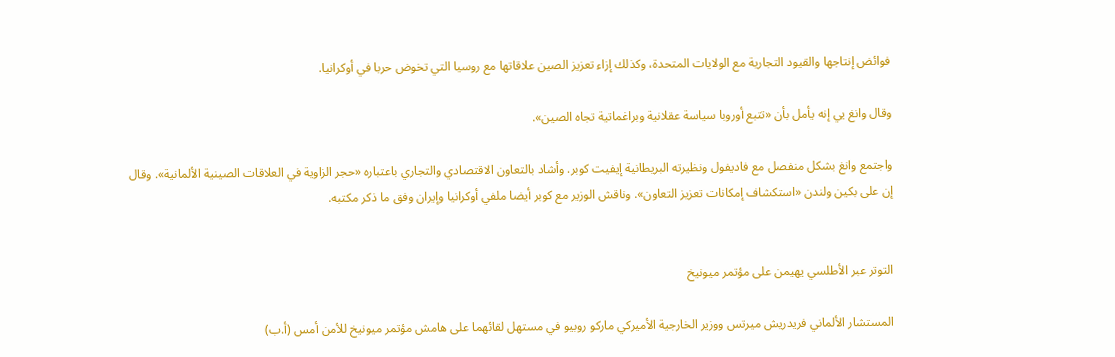فوائض إنتاجها والقيود التجارية مع الولايات المتحدة، وكذلك إزاء تعزيز الصين علاقاتها مع روسيا التي تخوض حربا في أوكرانيا.

وقال وانغ يي إنه يأمل بأن «تتبع أوروبا سياسة عقلانية وبراغماتية تجاه الصين».

واجتمع وانغ بشكل منفصل مع فاديفول ونظيرته البريطانية إيفيت كوبر. وأشاد بالتعاون الاقتصادي والتجاري باعتباره «حجر الزاوية في العلاقات الصينية الألمانية». وقال إن على بكين ولندن «استكشاف إمكانات تعزيز التعاون». وناقش الوزير مع كوبر أيضا ملفي أوكرانيا وإيران وفق ما ذكر مكتبه.


التوتر عبر الأطلسي يهيمن على مؤتمر ميونيخ

المستشار الألماني فريدريش ميرتس ووزير الخارجية الأميركي ماركو روبيو في مستهل لقائهما على هامش مؤتمر ميونيخ للأمن أمس (أ.ب)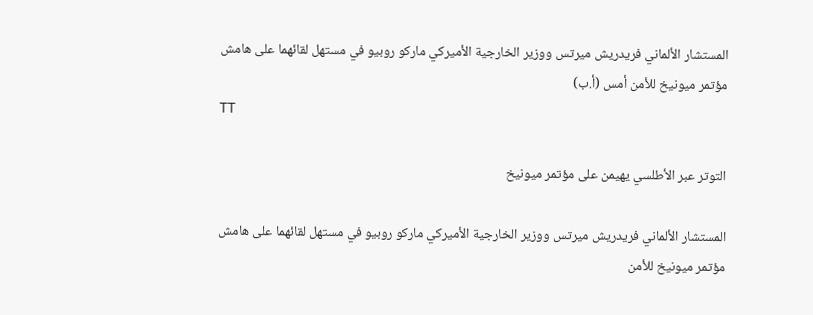المستشار الألماني فريدريش ميرتس ووزير الخارجية الأميركي ماركو روبيو في مستهل لقائهما على هامش مؤتمر ميونيخ للأمن أمس (أ.ب)
TT

التوتر عبر الأطلسي يهيمن على مؤتمر ميونيخ

المستشار الألماني فريدريش ميرتس ووزير الخارجية الأميركي ماركو روبيو في مستهل لقائهما على هامش مؤتمر ميونيخ للأمن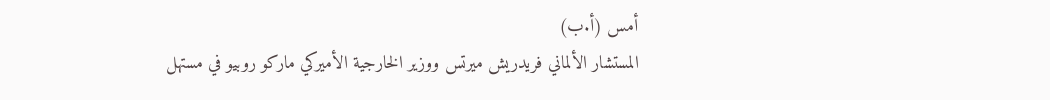أمس (أ.ب)
المستشار الألماني فريدريش ميرتس ووزير الخارجية الأميركي ماركو روبيو في مستهل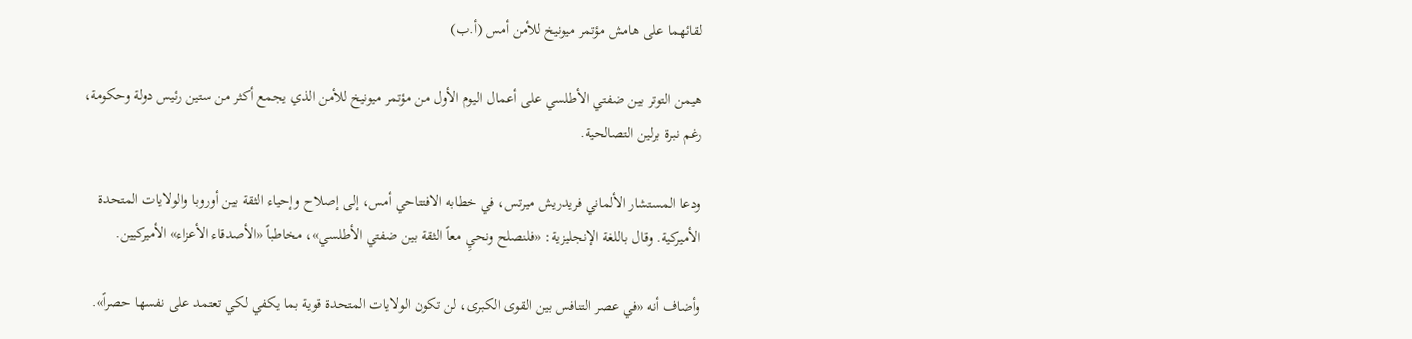لقائهما على هامش مؤتمر ميونيخ للأمن أمس (أ.ب)

هيمن التوتر بين ضفتي الأطلسي على أعمال اليوم الأول من مؤتمر ميونيخ للأمن الذي يجمع أكثر من ستين رئيس دولة وحكومة، رغم نبرة برلين التصالحية.

ودعا المستشار الألماني فريدريش ميرتس، في خطابه الافتتاحي أمس، إلى إصلاح وإحياء الثقة بين أوروبا والولايات المتحدة الأميركية. وقال باللغة الإنجليزية: «فلنصلح ونحيِ معاً الثقة بين ضفتي الأطلسي»، مخاطباً «الأصدقاء الأعزاء» الأميركيين.

وأضاف أنه «في عصر التنافس بين القوى الكبرى، لن تكون الولايات المتحدة قوية بما يكفي لكي تعتمد على نفسها حصراً».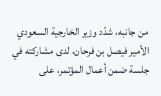من جانبه، شدّد وزير الخارجية السعودي الأمير فيصل بن فرحان، لدى مشاركته في جلسة ضمن أعمال المؤتمر، على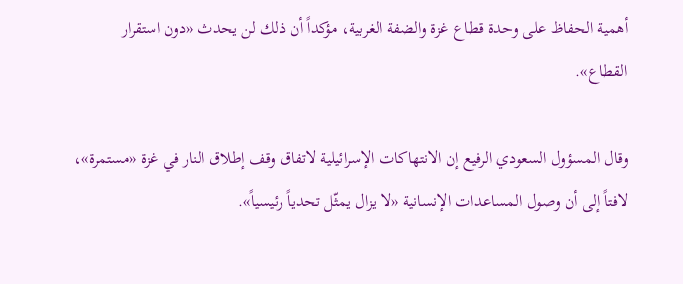أهمية الحفاظ على وحدة قطاع غزة والضفة الغربية، مؤكداً أن ذلك لن يحدث «دون استقرار القطاع».

وقال المسؤول السعودي الرفيع إن الانتهاكات الإسرائيلية لاتفاق وقف إطلاق النار في غزة «مستمرة»، لافتاً إلى أن وصول المساعدات الإنسانية «لا يزال يمثّل تحدياً رئيسياً».